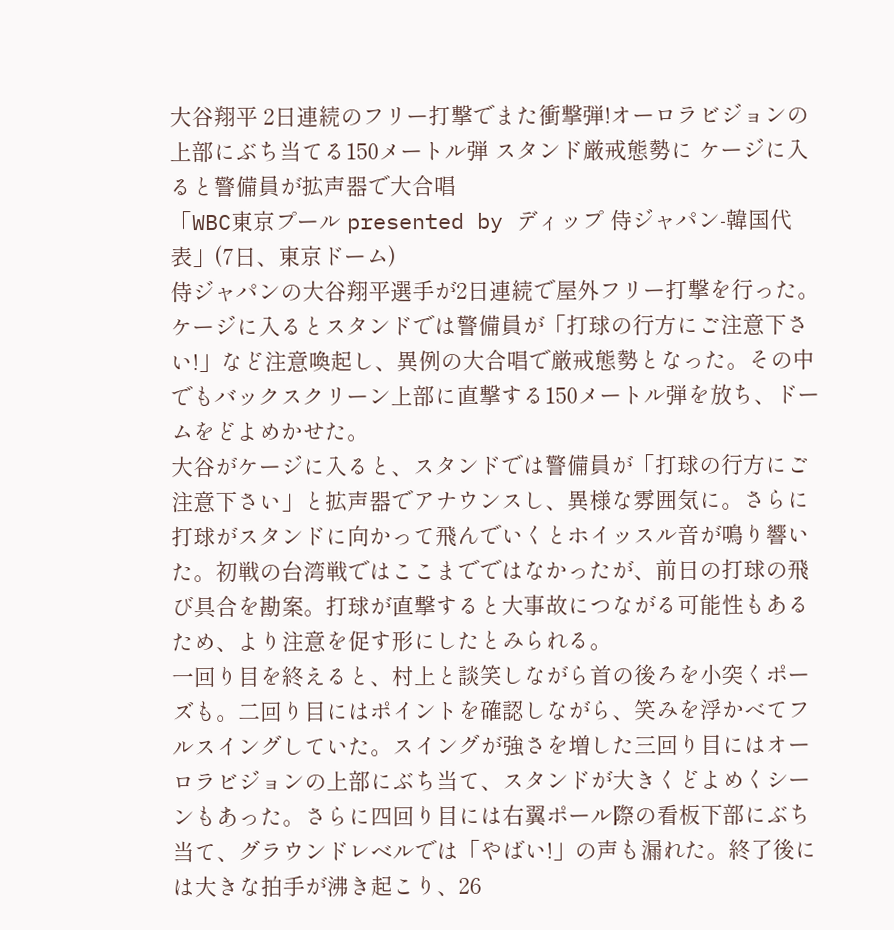大谷翔平 2日連続のフリー打撃でまた衝撃弾!オーロラビジョンの上部にぶち当てる150メートル弾 スタンド厳戒態勢に ケージに入ると警備員が拡声器で大合唱
「WBC東京プール presented by ディップ 侍ジャパン-韓国代表」(7日、東京ドーム)
侍ジャパンの大谷翔平選手が2日連続で屋外フリー打撃を行った。ケージに入るとスタンドでは警備員が「打球の行方にご注意下さい!」など注意喚起し、異例の大合唱で厳戒態勢となった。その中でもバックスクリーン上部に直撃する150メートル弾を放ち、ドームをどよめかせた。
大谷がケージに入ると、スタンドでは警備員が「打球の行方にご注意下さい」と拡声器でアナウンスし、異様な雰囲気に。さらに打球がスタンドに向かって飛んでいくとホイッスル音が鳴り響いた。初戦の台湾戦ではここまでではなかったが、前日の打球の飛び具合を勘案。打球が直撃すると大事故につながる可能性もあるため、より注意を促す形にしたとみられる。
一回り目を終えると、村上と談笑しながら首の後ろを小突くポーズも。二回り目にはポイントを確認しながら、笑みを浮かべてフルスイングしていた。スイングが強さを増した三回り目にはオーロラビジョンの上部にぶち当て、スタンドが大きくどよめくシーンもあった。さらに四回り目には右翼ポール際の看板下部にぶち当て、グラウンドレベルでは「やばい!」の声も漏れた。終了後には大きな拍手が沸き起こり、26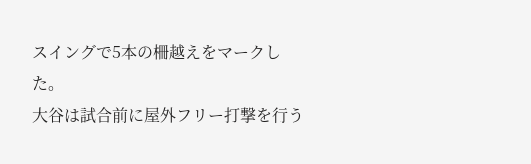スイングで5本の柵越えをマークした。
大谷は試合前に屋外フリー打撃を行う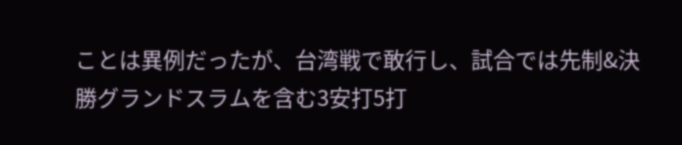ことは異例だったが、台湾戦で敢行し、試合では先制&決勝グランドスラムを含む3安打5打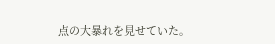点の大暴れを見せていた。